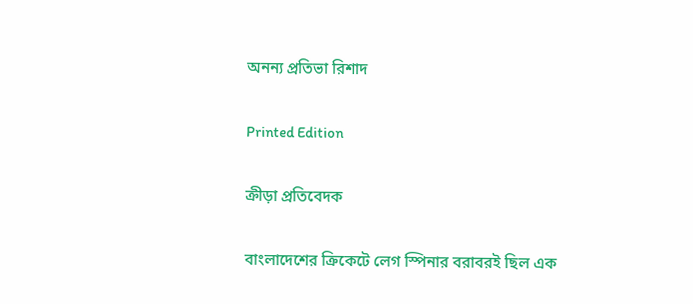অনন্য প্রতিভা রিশাদ

Printed Edition

ক্রীড়া প্রতিবেদক

বাংলাদেশের ক্রিকেটে লেগ স্পিনার বরাবরই ছিল এক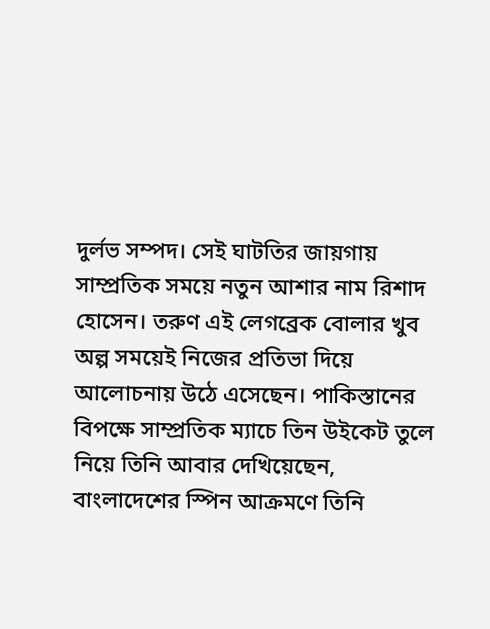দুর্লভ সম্পদ। সেই ঘাটতির জায়গায় সাম্প্রতিক সময়ে নতুন আশার নাম রিশাদ হোসেন। তরুণ এই লেগব্রেক বোলার খুব অল্প সময়েই নিজের প্রতিভা দিয়ে আলোচনায় উঠে এসেছেন। পাকিস্তানের বিপক্ষে সাম্প্রতিক ম্যাচে তিন উইকেট তুলে নিয়ে তিনি আবার দেখিয়েছেন, বাংলাদেশের স্পিন আক্রমণে তিনি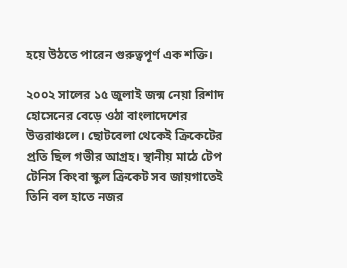হয়ে উঠতে পারেন গুরুত্বপূর্ণ এক শক্তি।

২০০২ সালের ১৫ জুলাই জন্ম নেয়া রিশাদ হোসেনের বেড়ে ওঠা বাংলাদেশের উত্তরাঞ্চলে। ছোটবেলা থেকেই ক্রিকেটের প্রতি ছিল গভীর আগ্রহ। স্থানীয় মাঠে টেপ টেনিস কিংবা স্কুল ক্রিকেট সব জায়গাতেই তিনি বল হাতে নজর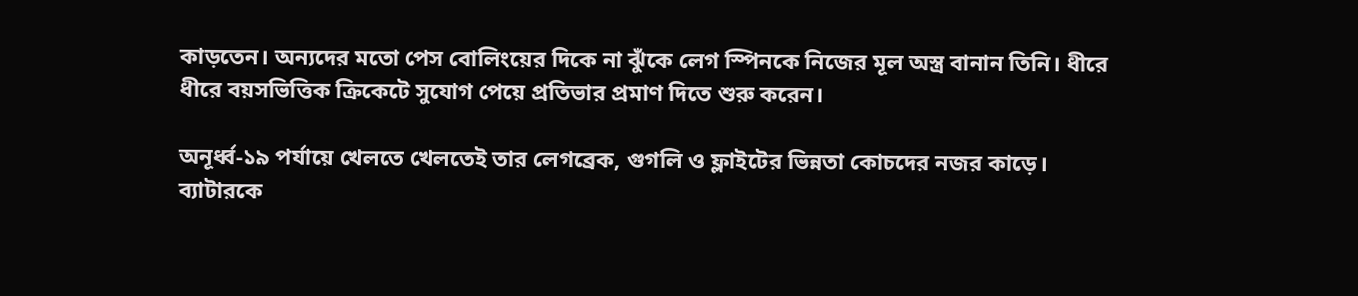কাড়তেন। অন্যদের মতো পেস বোলিংয়ের দিকে না ঝুঁকে লেগ স্পিনকে নিজের মূল অস্ত্র বানান তিনি। ধীরে ধীরে বয়সভিত্তিক ক্রিকেটে সুযোগ পেয়ে প্রতিভার প্রমাণ দিতে শুরু করেন।

অনূর্ধ্ব-১৯ পর্যায়ে খেলতে খেলতেই তার লেগব্রেক, গুগলি ও ফ্লাইটের ভিন্নতা কোচদের নজর কাড়ে। ব্যাটারকে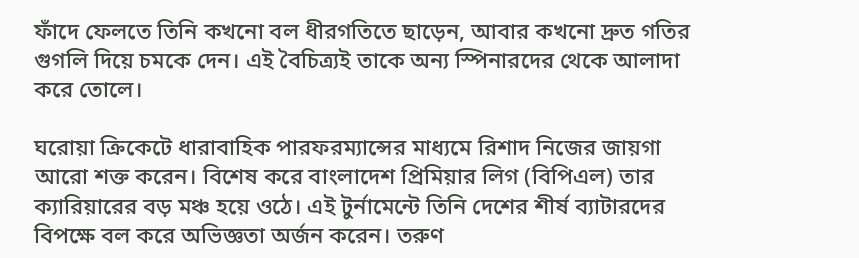ফাঁদে ফেলতে তিনি কখনো বল ধীরগতিতে ছাড়েন, আবার কখনো দ্রুত গতির গুগলি দিয়ে চমকে দেন। এই বৈচিত্র্যই তাকে অন্য স্পিনারদের থেকে আলাদা করে তোলে।

ঘরোয়া ক্রিকেটে ধারাবাহিক পারফরম্যান্সের মাধ্যমে রিশাদ নিজের জায়গা আরো শক্ত করেন। বিশেষ করে বাংলাদেশ প্রিমিয়ার লিগ (বিপিএল) তার ক্যারিয়ারের বড় মঞ্চ হয়ে ওঠে। এই টুর্নামেন্টে তিনি দেশের শীর্ষ ব্যাটারদের বিপক্ষে বল করে অভিজ্ঞতা অর্জন করেন। তরুণ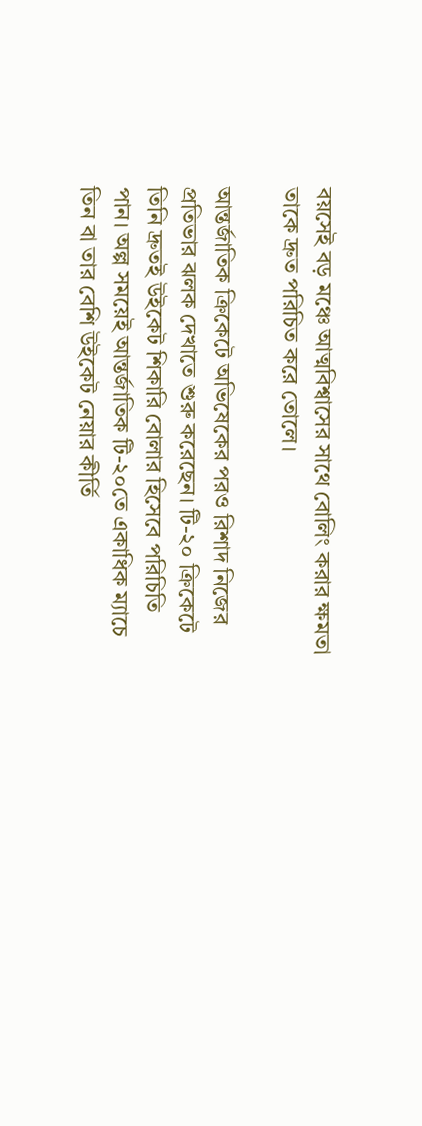বয়সেই বড় মঞ্চে আত্মবিশ্বাসের সাথে বোলিং করার ক্ষমতা তাকে দ্রুত পরিচিত করে তোলে।

আন্তর্জাতিক ক্রিকেটে অভিষেকের পরও রিশাদ নিজের প্রতিভার ঝলক দেখাতে শুরু করেছেন। টি-২০ ক্রিকেটে তিনি দ্রুতই উইকেট শিকারি বোলার হিসেবে পরিচিতি পান। অল্প সময়েই আন্তর্জাতিক টি-২০তে একাধিক ম্যাচে তিন বা তার বেশি উইকেট নেয়ার কীর্তি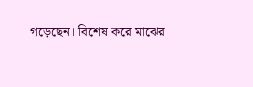গড়েছেন। বিশেষ করে মাঝের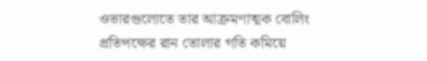ওভারগুলোতে তার আক্রমণাত্মক বোলিং প্রতিপক্ষের রান তোলার গতি কমিয়ে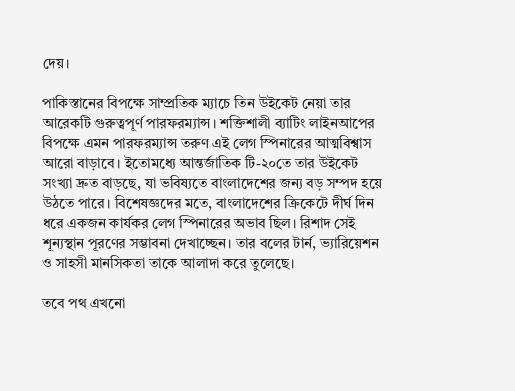দেয়।

পাকিস্তানের বিপক্ষে সাম্প্রতিক ম্যাচে তিন উইকেট নেয়া তার আরেকটি গুরুত্বপূর্ণ পারফরম্যান্স। শক্তিশালী ব্যাটিং লাইনআপের বিপক্ষে এমন পারফরম্যান্স তরুণ এই লেগ স্পিনারের আত্মবিশ্বাস আরো বাড়াবে। ইতোমধ্যে আন্তর্জাতিক টি-২০তে তার উইকেট সংখ্যা দ্রুত বাড়ছে, যা ভবিষ্যতে বাংলাদেশের জন্য বড় সম্পদ হয়ে উঠতে পারে। বিশেষজ্ঞদের মতে, বাংলাদেশের ক্রিকেটে দীর্ঘ দিন ধরে একজন কার্যকর লেগ স্পিনারের অভাব ছিল। রিশাদ সেই শূন্যস্থান পূরণের সম্ভাবনা দেখাচ্ছেন। তার বলের টার্ন, ভ্যারিয়েশন ও সাহসী মানসিকতা তাকে আলাদা করে তুলেছে।

তবে পথ এখনো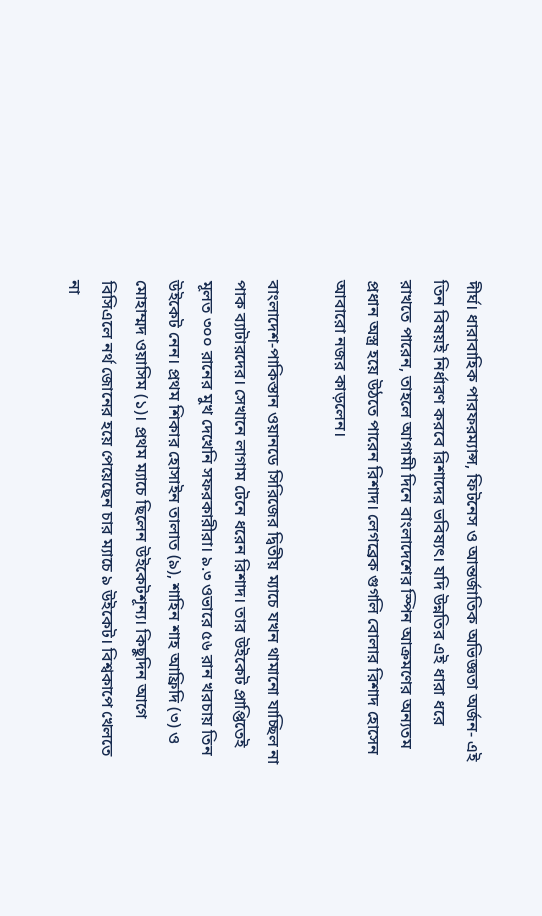দীর্ঘ। ধারাবাহিক পারফরম্যান্স, ফিটনেস ও আন্তর্জাতিক অভিজ্ঞতা অর্জন- এই তিন বিষয়ই নির্ধারণ করবে রিশাদের ভবিষ্যৎ। যদি উন্নতির এই ধারা ধরে রাখতে পারেন, তাহলে আগামী দিনে বাংলাদেশের স্পিন আক্রমণের অন্যতম প্রধান অস্ত্র হয়ে উঠতে পারেন রিশাদ। লেগব্রেক গুগলি বোলার রিশাদ হোসেন আবারো নজর কাড়লেন।

বাংলাদেশ-পাকিস্তান ওয়ানডে সিরিজের দ্বিতীয় ম্যাচে যখন থামানো যাচ্ছিল না পাক ব্যাটারদের। সেখানে লাগাম টেনে ধরেন রিশাদ। তার উইকেট প্রাপ্তিতেই মূলত ৩০০ রানের মুখ দেখেনি সফরকারীরা। ৯.৩ ওভারে ৫৬ রান খরচায় তিন উইকেট নেন। প্রথম শিকার হোসাইন তালাত (৯), শাহিন শাহ আফ্রিদি (৩) ও মোহাম্মদ ওয়াসিম (১)। প্রথম ম্যাচে ছিলেন উইকেটশূন্য। কিছুদিন আগে বিসিএলে নর্থ জোনের হয়ে পেয়েছেন চার ম্যাচে ৯ উইকেট। বিশ্বকাপে খেলতে না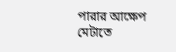পারার আক্ষেপ মেটাতে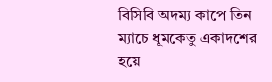বিসিবি অদম্য কাপে তিন ম্যাচে ধূমকেতু একাদশের হয়ে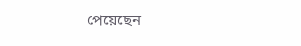পেয়েছেন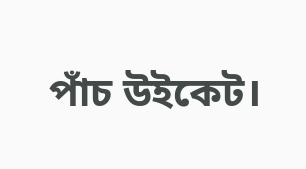পাঁচ উইকেট।